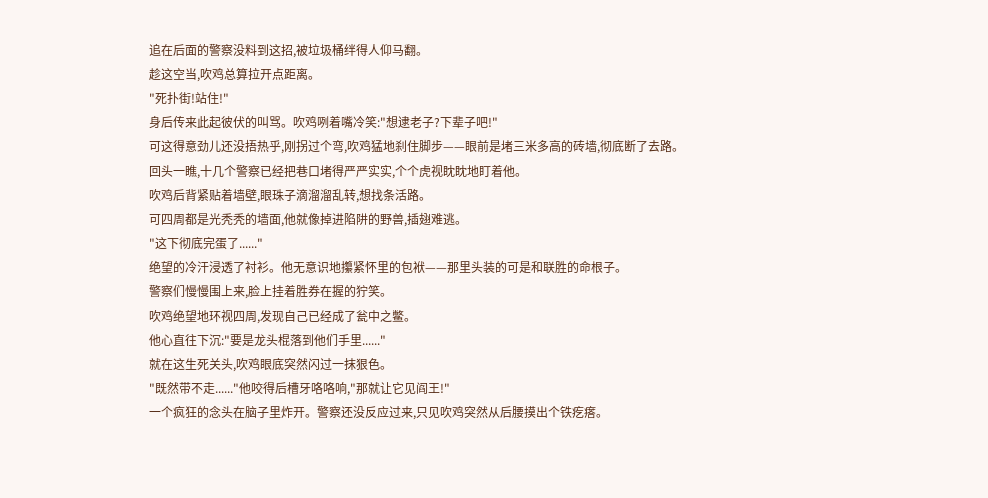追在后面的警察没料到这招,被垃圾桶绊得人仰马翻。
趁这空当,吹鸡总算拉开点距离。
"死扑街!站住!"
身后传来此起彼伏的叫骂。吹鸡咧着嘴冷笑:"想逮老子?下辈子吧!"
可这得意劲儿还没捂热乎,刚拐过个弯,吹鸡猛地刹住脚步——眼前是堵三米多高的砖墙,彻底断了去路。
回头一瞧,十几个警察已经把巷口堵得严严实实,个个虎视眈眈地盯着他。
吹鸡后背紧贴着墙壁,眼珠子滴溜溜乱转,想找条活路。
可四周都是光秃秃的墙面,他就像掉进陷阱的野兽,插翅难逃。
"这下彻底完蛋了......"
绝望的冷汗浸透了衬衫。他无意识地攥紧怀里的包袱——那里头装的可是和联胜的命根子。
警察们慢慢围上来,脸上挂着胜券在握的狞笑。
吹鸡绝望地环视四周,发现自己已经成了瓮中之鳖。
他心直往下沉:"要是龙头棍落到他们手里......"
就在这生死关头,吹鸡眼底突然闪过一抹狠色。
"既然带不走......"他咬得后槽牙咯咯响,"那就让它见阎王!"
一个疯狂的念头在脑子里炸开。警察还没反应过来,只见吹鸡突然从后腰摸出个铁疙瘩。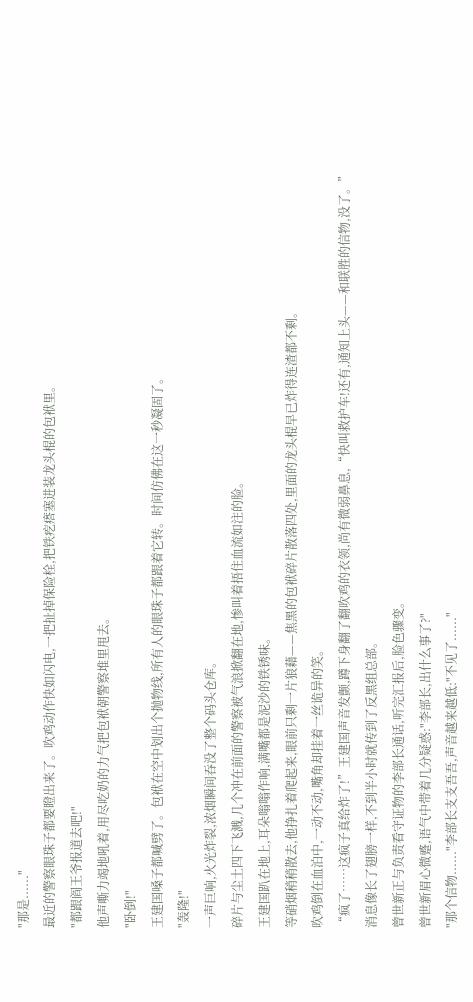"那是......"
最近的警察眼珠子都要瞪出来了。吹鸡动作快如闪电,一把扯掉保险栓,把铁疙瘩塞进装龙头棍的包袱里。
"都跟阎王爷报道去吧!"
他声嘶力竭地吼着,用尽吃奶的力气把包袱朝警察堆里甩去。
"卧倒!"
王建国嗓子都喊劈了。包袱在空中划出个抛物线,所有人的眼珠子都跟着它转。时间仿佛在这一秒凝固了。
"轰隆!"
一声巨响,火光炸裂,浓烟瞬间吞没了整个码头仓库。
碎片与尘土四下飞溅,几个冲在前面的警察被气浪掀翻在地,惨叫着捂住血流如注的脸。
王建国趴在地上,耳朵嗡嗡作响,满嘴都是泥沙的铁锈味。
等硝烟稍稍散去,他挣扎着爬起来,眼前只剩一片狼藉——焦黑的包袱碎片散落四处,里面的龙头棍早已炸得连渣都不剩。
吹鸡倒在血泊中,一动不动,嘴角却挂着一丝诡异的笑。
“疯了……这疯子真给炸了!”王建国声音发颤,蹲下身翻了翻吹鸡的衣领,尚有微弱鼻息,“快叫救护车!还有,通知上头——和联胜的信物,没了。”
消息像长了翅膀一样,不到半小时就传到了反黑组总部。
曾世新正与负责看守证物的李部长通话,听完汇报后,脸色骤变。
曾世新眉心微蹙,语气中带着几分疑惑:"李部长,出什么事了?"
"那个信物......"李部长支支吾吾,声音越来越低:"不见了......"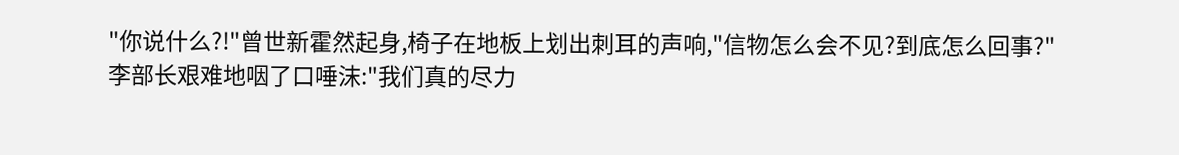"你说什么?!"曾世新霍然起身,椅子在地板上划出刺耳的声响,"信物怎么会不见?到底怎么回事?"
李部长艰难地咽了口唾沫:"我们真的尽力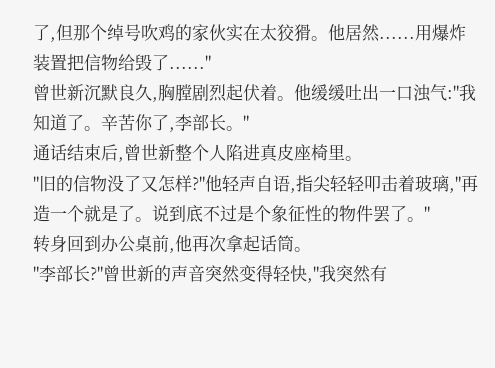了,但那个绰号吹鸡的家伙实在太狡猾。他居然......用爆炸装置把信物给毁了......"
曾世新沉默良久,胸膛剧烈起伏着。他缓缓吐出一口浊气:"我知道了。辛苦你了,李部长。"
通话结束后,曾世新整个人陷进真皮座椅里。
"旧的信物没了又怎样?"他轻声自语,指尖轻轻叩击着玻璃,"再造一个就是了。说到底不过是个象征性的物件罢了。"
转身回到办公桌前,他再次拿起话筒。
"李部长?"曾世新的声音突然变得轻快,"我突然有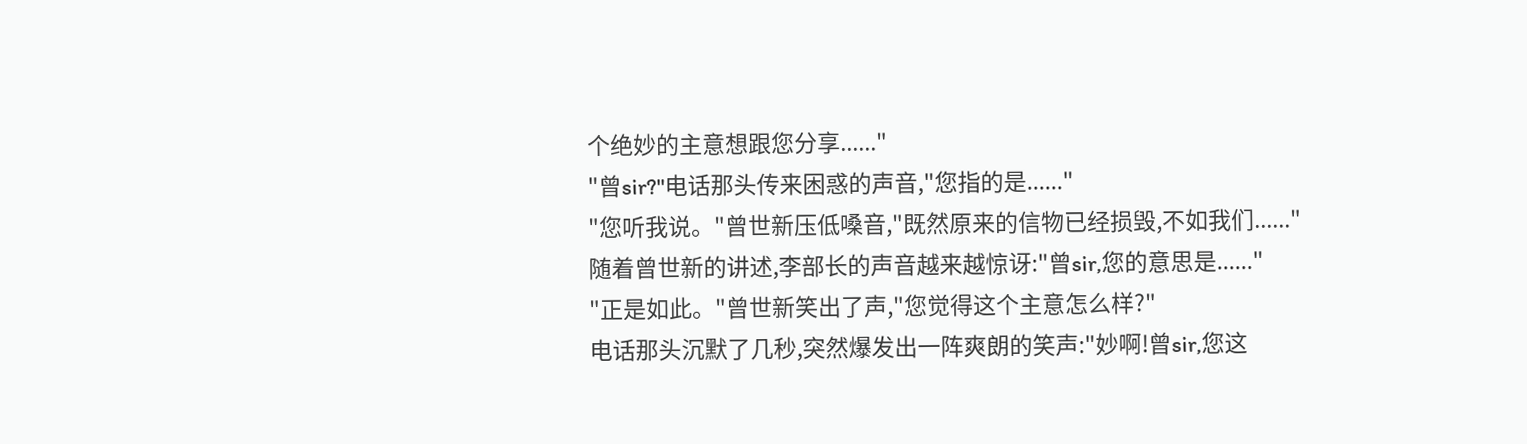个绝妙的主意想跟您分享......"
"曾sir?"电话那头传来困惑的声音,"您指的是......"
"您听我说。"曾世新压低嗓音,"既然原来的信物已经损毁,不如我们......"
随着曾世新的讲述,李部长的声音越来越惊讶:"曾sir,您的意思是......"
"正是如此。"曾世新笑出了声,"您觉得这个主意怎么样?"
电话那头沉默了几秒,突然爆发出一阵爽朗的笑声:"妙啊!曾sir,您这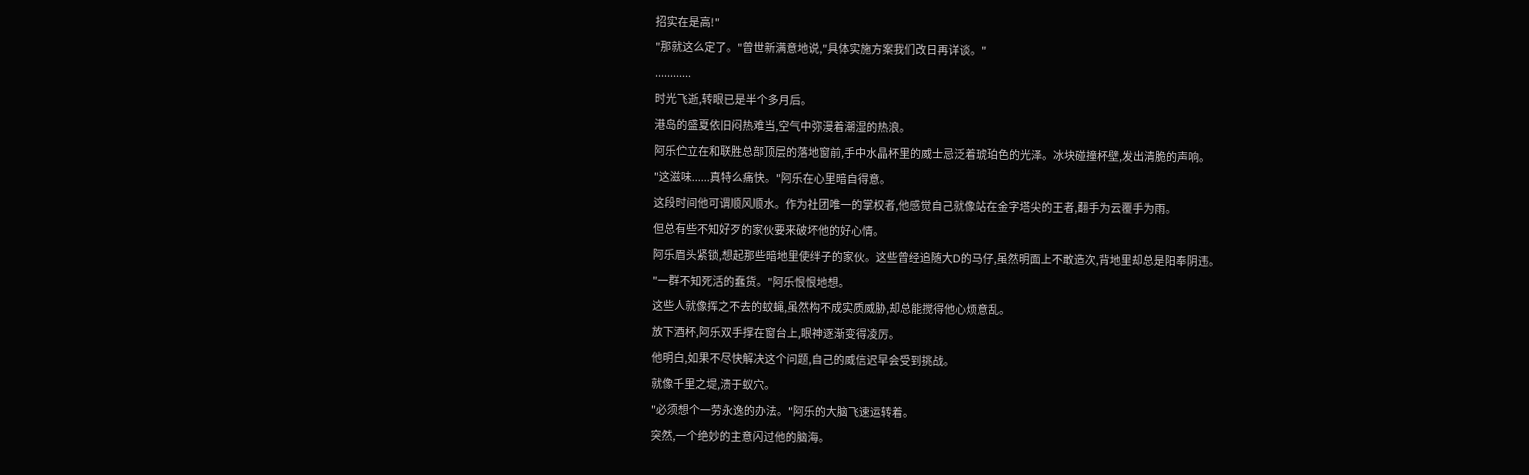招实在是高!"
"那就这么定了。"曾世新满意地说,"具体实施方案我们改日再详谈。"
............
时光飞逝,转眼已是半个多月后。
港岛的盛夏依旧闷热难当,空气中弥漫着潮湿的热浪。
阿乐伫立在和联胜总部顶层的落地窗前,手中水晶杯里的威士忌泛着琥珀色的光泽。冰块碰撞杯壁,发出清脆的声响。
"这滋味......真特么痛快。"阿乐在心里暗自得意。
这段时间他可谓顺风顺水。作为社团唯一的掌权者,他感觉自己就像站在金字塔尖的王者,翻手为云覆手为雨。
但总有些不知好歹的家伙要来破坏他的好心情。
阿乐眉头紧锁,想起那些暗地里使绊子的家伙。这些曾经追随大D的马仔,虽然明面上不敢造次,背地里却总是阳奉阴违。
"一群不知死活的蠢货。"阿乐恨恨地想。
这些人就像挥之不去的蚊蝇,虽然构不成实质威胁,却总能搅得他心烦意乱。
放下酒杯,阿乐双手撑在窗台上,眼神逐渐变得凌厉。
他明白,如果不尽快解决这个问题,自己的威信迟早会受到挑战。
就像千里之堤,溃于蚁穴。
"必须想个一劳永逸的办法。"阿乐的大脑飞速运转着。
突然,一个绝妙的主意闪过他的脑海。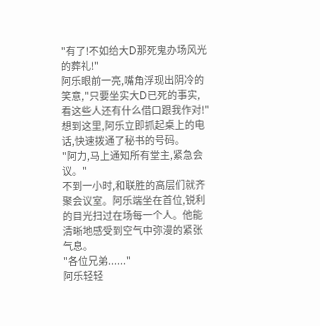"有了!不如给大D那死鬼办场风光的葬礼!"
阿乐眼前一亮,嘴角浮现出阴冷的笑意,"只要坐实大D已死的事实,看这些人还有什么借口跟我作对!"
想到这里,阿乐立即抓起桌上的电话,快速拨通了秘书的号码。
"阿力,马上通知所有堂主,紧急会议。"
不到一小时,和联胜的高层们就齐聚会议室。阿乐端坐在首位,锐利的目光扫过在场每一个人。他能清晰地感受到空气中弥漫的紧张气息。
"各位兄弟......"
阿乐轻轻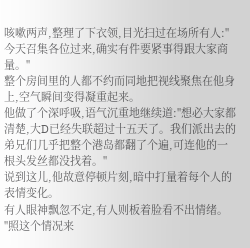咳嗽两声,整理了下衣领,目光扫过在场所有人:"今天召集各位过来,确实有件要紧事得跟大家商量。"
整个房间里的人都不约而同地把视线聚焦在他身上,空气瞬间变得凝重起来。
他做了个深呼吸,语气沉重地继续道:"想必大家都清楚,大D已经失联超过十五天了。我们派出去的弟兄们几乎把整个港岛都翻了个遍,可连他的一根头发丝都没找着。"
说到这儿,他故意停顿片刻,暗中打量着每个人的表情变化。
有人眼神飘忽不定,有人则板着脸看不出情绪。
"照这个情况来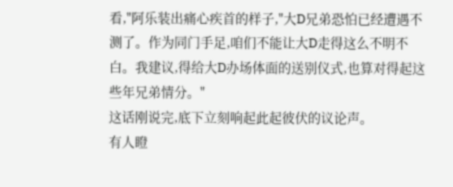看,"阿乐装出痛心疾首的样子,"大D兄弟恐怕已经遭遇不测了。作为同门手足,咱们不能让大D走得这么不明不白。我建议,得给大D办场体面的送别仪式,也算对得起这些年兄弟情分。"
这话刚说完,底下立刻响起此起彼伏的议论声。
有人瞪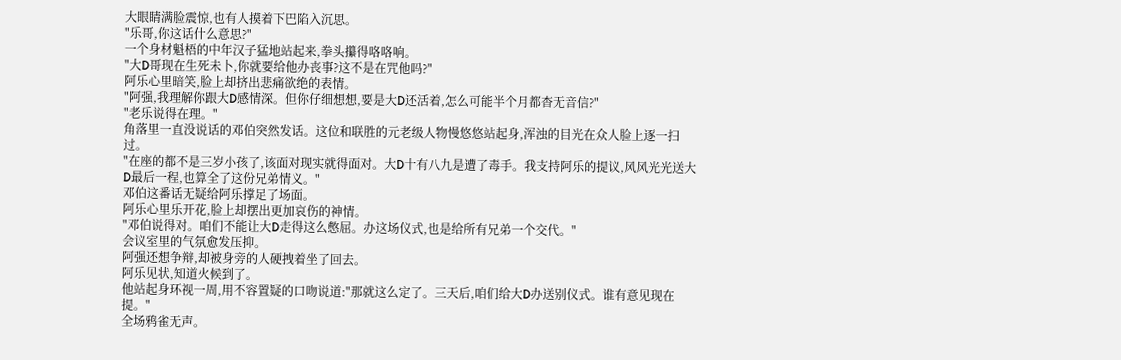大眼睛满脸震惊,也有人摸着下巴陷入沉思。
"乐哥,你这话什么意思?"
一个身材魁梧的中年汉子猛地站起来,拳头攥得咯咯响。
"大D哥现在生死未卜,你就要给他办丧事?这不是在咒他吗?"
阿乐心里暗笑,脸上却挤出悲痛欲绝的表情。
"阿强,我理解你跟大D感情深。但你仔细想想,要是大D还活着,怎么可能半个月都杳无音信?"
"老乐说得在理。"
角落里一直没说话的邓伯突然发话。这位和联胜的元老级人物慢悠悠站起身,浑浊的目光在众人脸上逐一扫过。
"在座的都不是三岁小孩了,该面对现实就得面对。大D十有八九是遭了毒手。我支持阿乐的提议,风风光光送大D最后一程,也算全了这份兄弟情义。"
邓伯这番话无疑给阿乐撑足了场面。
阿乐心里乐开花,脸上却摆出更加哀伤的神情。
"邓伯说得对。咱们不能让大D走得这么憋屈。办这场仪式,也是给所有兄弟一个交代。"
会议室里的气氛愈发压抑。
阿强还想争辩,却被身旁的人硬拽着坐了回去。
阿乐见状,知道火候到了。
他站起身环视一周,用不容置疑的口吻说道:"那就这么定了。三天后,咱们给大D办送别仪式。谁有意见现在提。"
全场鸦雀无声。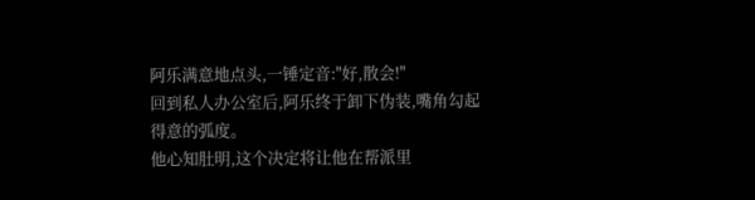阿乐满意地点头,一锤定音:"好,散会!"
回到私人办公室后,阿乐终于卸下伪装,嘴角勾起得意的弧度。
他心知肚明,这个决定将让他在帮派里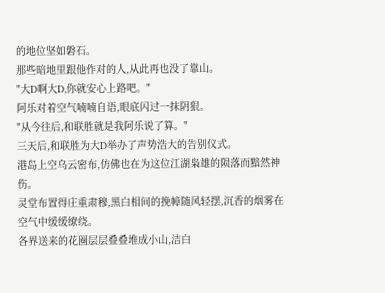的地位坚如磐石。
那些暗地里跟他作对的人,从此再也没了靠山。
"大D啊大D,你就安心上路吧。"
阿乐对着空气喃喃自语,眼底闪过一抹阴狠。
"从今往后,和联胜就是我阿乐说了算。"
三天后,和联胜为大D举办了声势浩大的告别仪式。
港岛上空乌云密布,仿佛也在为这位江湖枭雄的陨落而黯然神伤。
灵堂布置得庄重肃穆,黑白相间的挽幛随风轻摆,沉香的烟雾在空气中缓缓缭绕。
各界送来的花圈层层叠叠堆成小山,洁白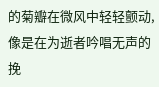的菊瓣在微风中轻轻颤动,像是在为逝者吟唱无声的挽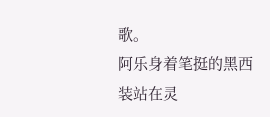歌。
阿乐身着笔挺的黑西装站在灵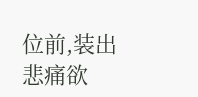位前,装出悲痛欲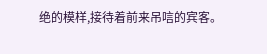绝的模样,接待着前来吊唁的宾客。